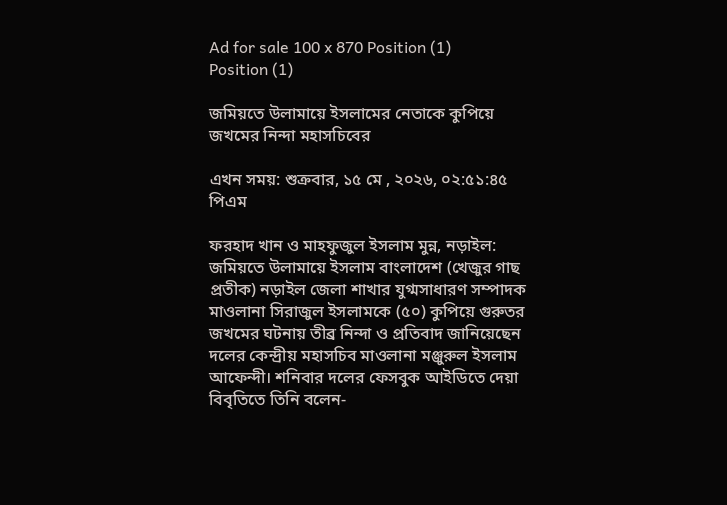Ad for sale 100 x 870 Position (1)
Position (1)

জমিয়তে উলামায়ে ইসলামের নেতাকে কুপিয়ে জখমের নিন্দা মহাসচিবের

এখন সময়: শুক্রবার, ১৫ মে , ২০২৬, ০২:৫১:৪৫ পিএম

ফরহাদ খান ও মাহফুজুল ইসলাম মুন্ন, নড়াইল: জমিয়তে উলামায়ে ইসলাম বাংলাদেশ (খেজুর গাছ প্রতীক) নড়াইল জেলা শাখার যুগ্মসাধারণ সম্পাদক মাওলানা সিরাজুল ইসলামকে (৫০) কুপিয়ে গুরুতর জখমের ঘটনায় তীব্র নিন্দা ও প্রতিবাদ জানিয়েছেন দলের কেন্দ্রীয় মহাসচিব মাওলানা মঞ্জুরুল ইসলাম আফেন্দী। শনিবার দলের ফেসবুক আইডিতে দেয়া বিবৃতিতে তিনি বলেন-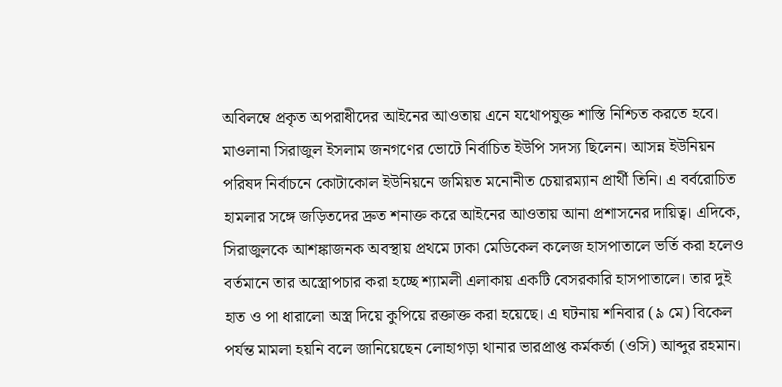অবিলম্বে প্রকৃত অপরাধীদের আইনের আওতায় এনে যথোপযুক্ত শাস্তি নিশ্চিত করতে হবে। মাওলানা সিরাজুল ইসলাম জনগণের ভোটে নির্বাচিত ইউপি সদস্য ছিলেন। আসন্ন ইউনিয়ন পরিষদ নির্বাচনে কোটাকোল ইউনিয়নে জমিয়ত মনোনীত চেয়ারম্যান প্রার্থী তিনি। এ বর্বরোচিত হামলার সঙ্গে জড়িতদের দ্রুত শনাক্ত করে আইনের আওতায় আনা প্রশাসনের দায়িত্ব। এদিকে, সিরাজুলকে আশঙ্কাজনক অবস্থায় প্রথমে ঢাকা মেডিকেল কলেজ হাসপাতালে ভর্তি করা হলেও বর্তমানে তার অস্ত্রোপচার করা হচ্ছে শ্যামলী এলাকায় একটি বেসরকারি হাসপাতালে। তার দুই হাত ও পা ধারালো অস্ত্র দিয়ে কুপিয়ে রক্তাক্ত করা হয়েছে। এ ঘটনায় শনিবার (৯ মে) বিকেল পর্যন্ত মামলা হয়নি বলে জানিয়েছেন লোহাগড়া থানার ভারপ্রাপ্ত কর্মকর্তা (ওসি) আব্দুর রহমান।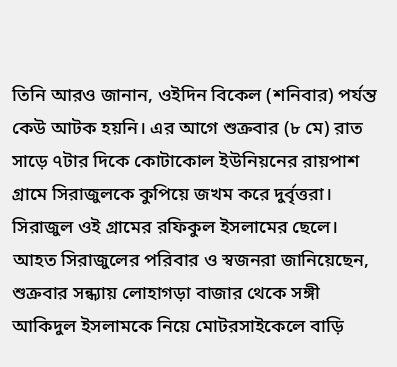তিনি আরও জানান, ওইদিন বিকেল (শনিবার) পর্যন্ত কেউ আটক হয়নি। এর আগে শুক্রবার (৮ মে) রাত সাড়ে ৭টার দিকে কোটাকোল ইউনিয়নের রায়পাশ গ্রামে সিরাজুলকে কুপিয়ে জখম করে দুর্বৃত্তরা। সিরাজুল ওই গ্রামের রফিকুল ইসলামের ছেলে। আহত সিরাজুলের পরিবার ও স্বজনরা জানিয়েছেন, শুক্রবার সন্ধ্যায় লোহাগড়া বাজার থেকে সঙ্গী আকিদুল ইসলামকে নিয়ে মোটরসাইকেলে বাড়ি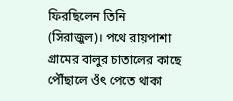ফিরছিলেন তিনি (সিরাজুল)। পথে রায়পাশা গ্রামের বালুর চাতালের কাছে পৌঁছালে ওঁৎ পেতে থাকা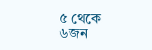৫ থেকে ৬জন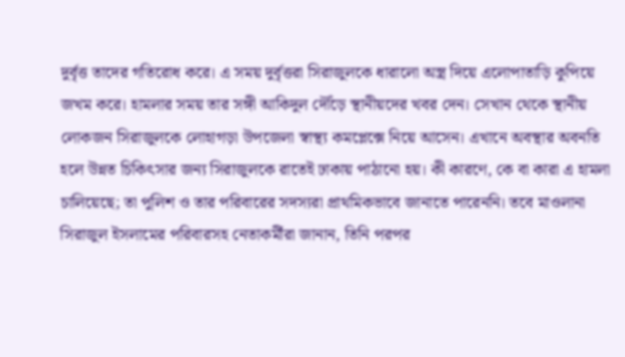দুর্বৃত্ত তাদের গতিরোধ করে। এ সময় দুর্বৃত্তরা সিরাজুলকে ধারালো অস্ত্র দিয়ে এলোপাতাড়ি কুপিয়ে জখম করে। হামলার সময় তার সঙ্গী আকিদুল দৌঁড়ে স্থানীয়দের খবর দেন। সেখান থেকে স্থানীয় লোকজন সিরাজুলকে লোহাগড়া উপজেলা স্বাস্থ্য কমপ্লেক্সে নিয়ে আসেন। এখানে অবস্থার অবনতি হলে উন্নত চিকিৎসার জন্য সিরাজুলকে রাতেই ঢাকায় পাঠানো হয়। কী কারণে, কে বা কারা এ হামলা চালিয়েছে; তা পুলিশ ও তার পরিবারের সদস্যরা প্রাথমিকভাবে জানাতে পারেননি। তবে মাওলানা সিরাজুল ইসলামের পরিবারসহ নেতাকর্মীরা জানান, তিনি পরপর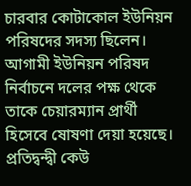চারবার কোটাকোল ইউনিয়ন পরিষদের সদস্য ছিলেন। আগামী ইউনিয়ন পরিষদ নির্বাচনে দলের পক্ষ থেকে তাকে চেয়ারম্যান প্রার্থী হিসেবে ষোষণা দেয়া হয়েছে। প্রতিদ্বন্দ্বী কেউ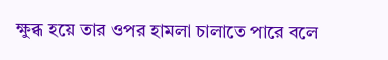ক্ষুব্ধ হয়ে তার ওপর হামলা চালাতে পারে বলে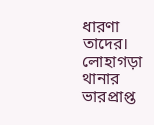ধারণা তাদের। লোহাগড়া থানার ভারপ্রাপ্ত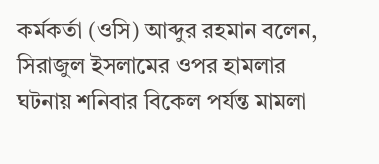কর্মকর্তা (ওসি) আব্দুর রহমান বলেন, সিরাজুল ইসলামের ওপর হামলার ঘটনায় শনিবার বিকেল পর্যন্ত মামলা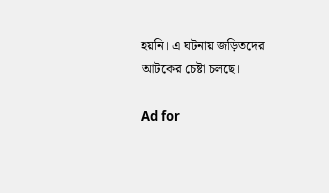হয়নি। এ ঘটনায় জড়িতদের আটকের চেষ্টা চলছে।

Ad for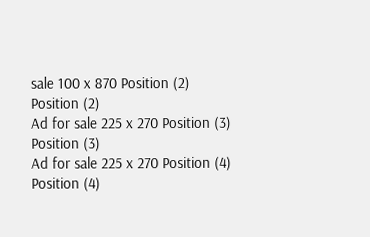sale 100 x 870 Position (2)
Position (2)
Ad for sale 225 x 270 Position (3)
Position (3)
Ad for sale 225 x 270 Position (4)
Position (4)